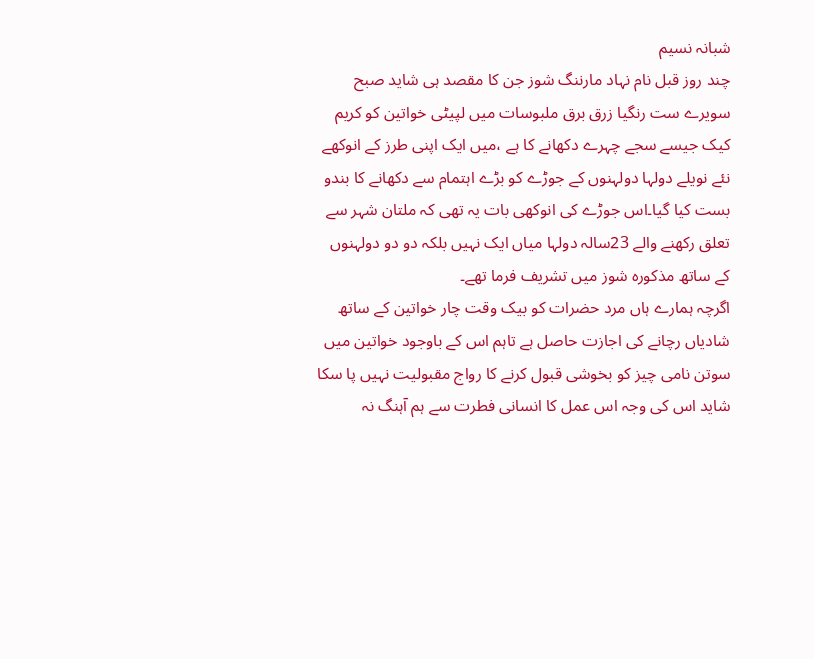شبانہ نسیم
چند روز قبل نام نہاد مارننگ شوز جن کا مقصد ہی شاید صبح سویرے ست رنگیا زرق برق ملبوسات میں لپیٹی خواتین کو کریم کیک جیسے سجے چہرے دکھانے کا ہے ،میں ایک اپنی طرز کے انوکھے نئے نویلے دولہا دولہنوں کے جوڑے کو بڑے اہتمام سے دکھانے کا بندو بست کیا گیا۔اس جوڑے کی انوکھی بات یہ تھی کہ ملتان شہر سے تعلق رکھنے والے 23سالہ دولہا میاں ایک نہیں بلکہ دو دو دولہنوں کے ساتھ مذکورہ شوز میں تشریف فرما تھے۔
اگرچہ ہمارے ہاں مرد حضرات کو بیک وقت چار خواتین کے ساتھ شادیاں رچانے کی اجازت حاصل ہے تاہم اس کے باوجود خواتین میں سوتن نامی چیز کو بخوشی قبول کرنے کا رواج مقبولیت نہیں پا سکا شاید اس کی وجہ اس عمل کا انسانی فطرت سے ہم آہنگ نہ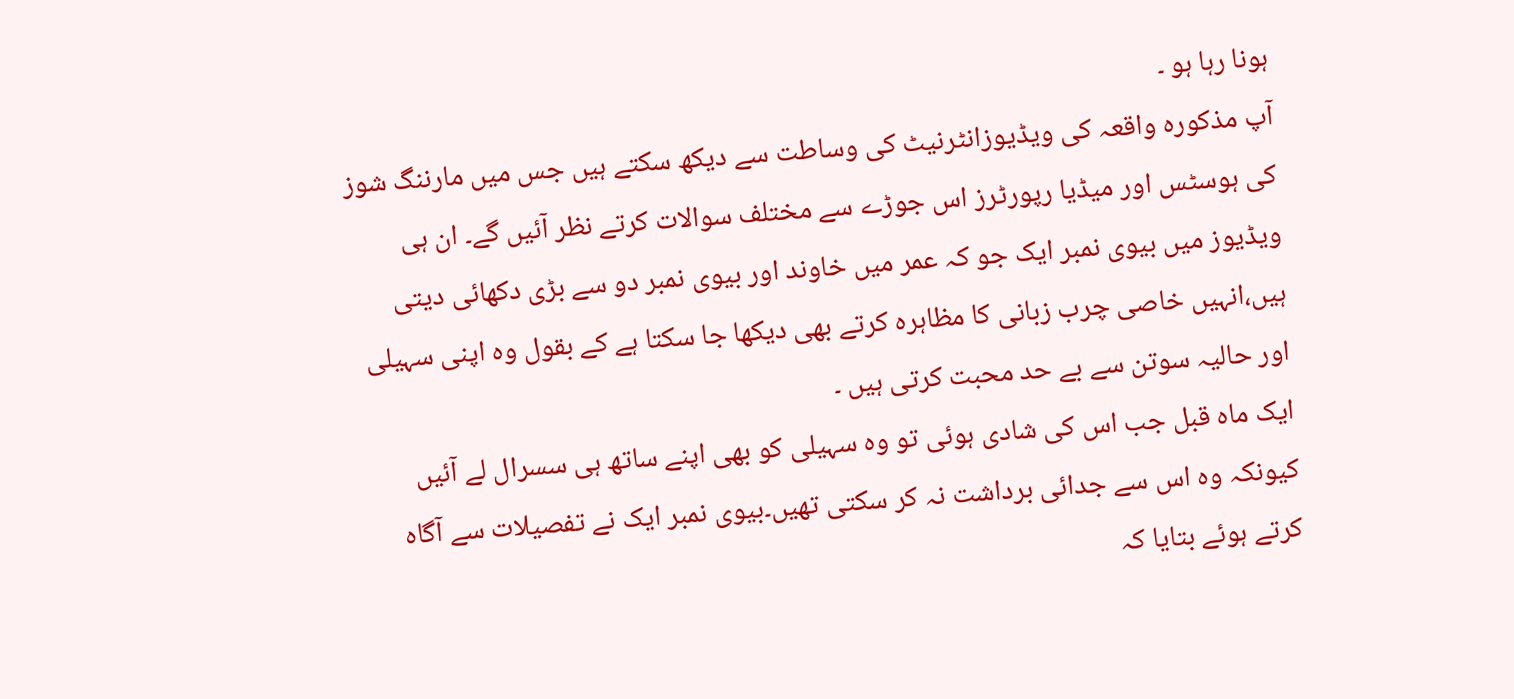ہونا رہا ہو ۔
آپ مذکورہ واقعہ کی ویڈیوزانٹرنیٹ کی وساطت سے دیکھ سکتے ہیں جس میں مارننگ شوز کی ہوسٹس اور میڈیا رپورٹرز اس جوڑے سے مختلف سوالات کرتے نظر آئیں گے۔ ان ہی ویڈیوز میں بیوی نمبر ایک جو کہ عمر میں خاوند اور بیوی نمبر دو سے بڑی دکھائی دیتی ہیں،انہیں خاصی چرب زبانی کا مظاہرہ کرتے بھی دیکھا جا سکتا ہے کے بقول وہ اپنی سہیلی اور حالیہ سوتن سے بے حد محبت کرتی ہیں ۔
ایک ماہ قبل جب اس کی شادی ہوئی تو وہ سہیلی کو بھی اپنے ساتھ ہی سسرال لے آئیں کیونکہ وہ اس سے جدائی برداشت نہ کر سکتی تھیں۔بیوی نمبر ایک نے تفصیلات سے آگاہ کرتے ہوئے بتایا کہ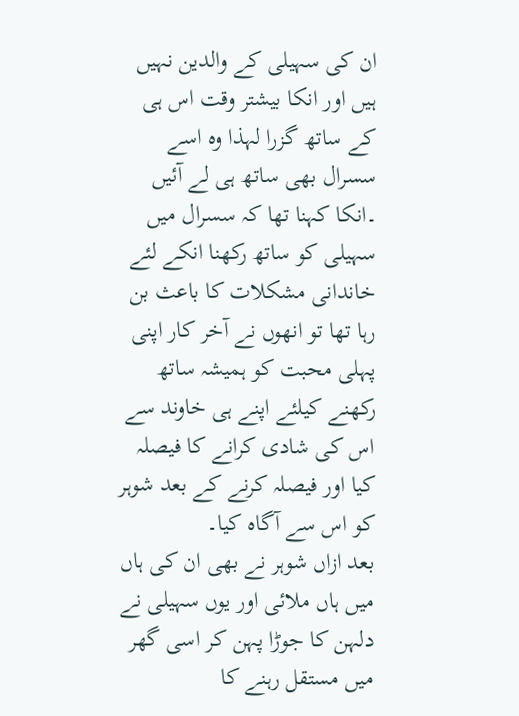ان کی سہیلی کے والدین نہیں ہیں اور انکا بیشتر وقت اس ہی کے ساتھ گزرا لہذا وہ اسے سسرال بھی ساتھ ہی لے آئیں ۔انکا کہنا تھا کہ سسرال میں سہیلی کو ساتھ رکھنا انکے لئے خاندانی مشکلات کا باعث بن رہا تھا تو انھوں نے آخر کار اپنی پہلی محبت کو ہمیشہ ساتھ رکھنے کیلئے اپنے ہی خاوند سے اس کی شادی کرانے کا فیصلہ کیا اور فیصلہ کرنے کے بعد شوہر کو اس سے آگاہ کیا۔
بعد ازاں شوہر نے بھی ان کی ہاں میں ہاں ملائی اور یوں سہیلی نے دلہن کا جوڑا پہن کر اسی گھر میں مستقل رہنے کا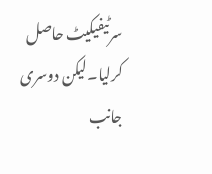سرٹیفیکیٹ حاصل کرلیا۔لیکن دوسری جانب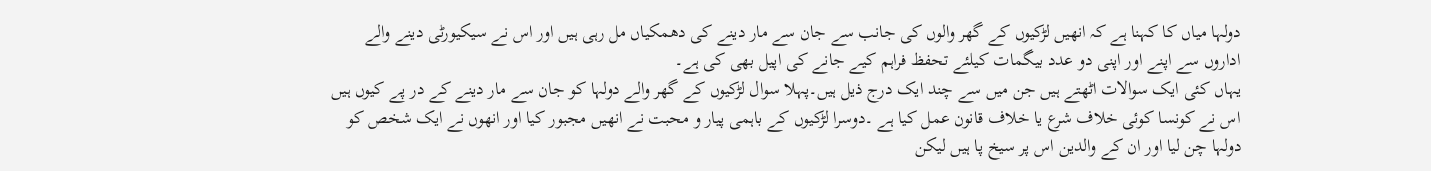دولہا میاں کا کہنا ہے کہ انھیں لڑکیوں کے گھر والوں کی جانب سے جان سے مار دینے کی دھمکیاں مل رہی ہیں اور اس نے سیکیورٹی دینے والے اداروں سے اپنے اور اپنی دو عدد بیگمات کیلئے تحفظ فراہم کیے جانے کی اپیل بھی کی ہے۔
یہاں کئی ایک سوالات اٹھتے ہیں جن میں سے چند ایک درج ذیل ہیں۔پہلا سوال لڑکیوں کے گھر والے دولہا کو جان سے مار دینے کے در پے کیوں ہیں اس نے کونسا کوئی خلاف شرع یا خلاف قانون عمل کیا ہے ۔دوسرا لڑکیوں کے باہمی پیار و محبت نے انھیں مجبور کیا اور انھوں نے ایک شخص کو دولہا چن لیا اور ان کے والدین اس پر سیخ پا ہیں لیکن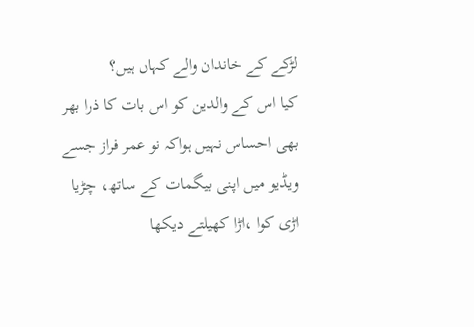لڑکے کے خاندان والے کہاں ہیں؟
کیا اس کے والدین کو اس بات کا ذرا بھر بھی احساس نہیں ہواکہ نو عمر فراز جسے ویڈیو میں اپنی بیگمات کے ساتھ، چڑیا اڑی کوا ،اڑا کھیلتے دیکھا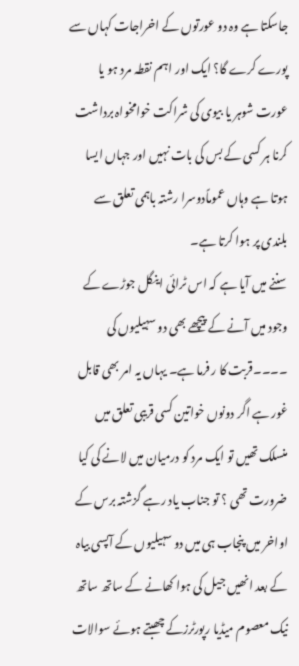جاسکتا ہے وہ دو عورتوں کے اخراجات کہاں سے پورے کرے گا؟ ایک اور اہم نقطہ مرد ہو یا عورت شوہر یا بیوی کی شراکت خوامخواہ برداشت کرنا ہر کسی کے بس کی بات نہیں اور جہاں ایسا ہوتا ہے وہاں عموماًدوسرا رشتہ باہمی تعلق سے بلندی پر ہوا کرتا ہے۔
سننے میں آیا ہے کہ اس ٹرائی اینگل جوڑے کے وجود میں آنے کے پیچھے بھی دو سہیلیوں کی ۔۔۔۔قربت کا ر فرما ہے۔ یہاں یہ امر بھی قابل غور ہے اگر دونوں خواتین کسی قریبی تعلق میں منسلک تھیں تو ایک مرد کو درمیان میں لانے کی کیا ضرورت تھی ؟ تو جناب یاد رہے گزشتہ برس کے اواخر میں پنجاب ہی میں دو سہیلیوں کے آپسی بیاہ کے بعد انھیں جیل کی ہوا کھانے کے ساتھ ساتھ نیک معصوم میڈیا رپورٹرزکے چھبتے ہوئے سوالات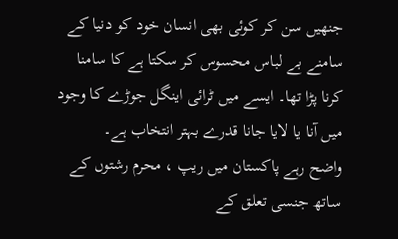جنھیں سن کر کوئی بھی انسان خود کو دنیا کے سامنے بے لباس محسوس کر سکتا ہے کا سامنا کرنا پڑا تھا۔ ایسے میں ٹرائی اینگل جوڑے کا وجود میں آنا یا لایا جانا قدرے بہتر انتخاب ہے۔
واضح رہے پاکستان میں ریپ ، محرم رشتوں کے ساتھ جنسی تعلق کے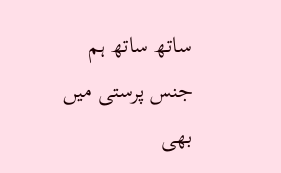ساتھ ساتھ ہم جنس پرستی میں بھی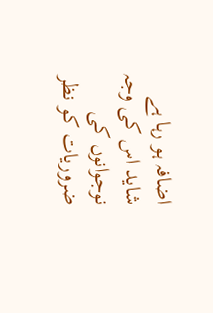اضافہ ہو رہا ہے شاید اس کی وجہ نوجوانوں کی ضروریات کو نظر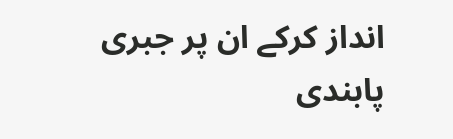انداز کرکے ان پر جبری پابندی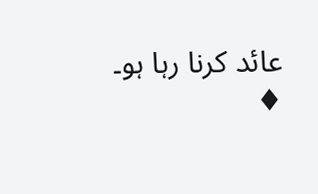عائد کرنا رہا ہو۔
♦